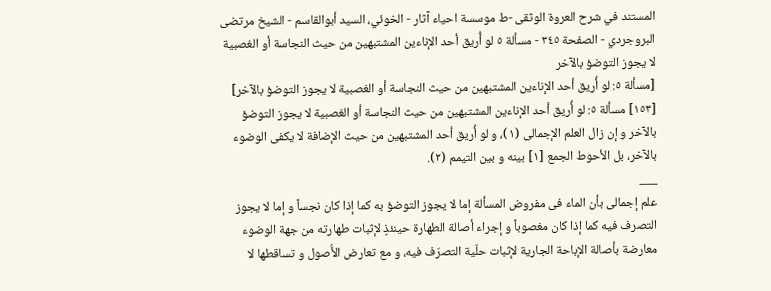المستند في شرح العروة الوثقى -ط موسسة احياء آثار - الخوئي، السيد أبوالقاسم - الشيخ مرتضى البروجردي - الصفحة ٣٤٥ - مسألة ٥ لو أُریق أحد الإناءین المشتبهین من حیث النجاسة أو الغصبیة لا یجوز التوضؤ بالآخر
[مسألة ٥: لو أُریق أحد الإناءین المشتبهین من حیث النجاسة أو الغصبیة لا یجوز التوضؤ بالآخر]
[١٥٣] مسألة ٥: لو أُریق أحد الإناءین المشتبهین من حیث النجاسة أو الغصبیة لا یجوز التوضؤ بالآخر و إن زال العلم الإجمالی (١)، و لو أُریق أحد المشتبهین من حیث الإضافة لا یکفی الوضوء بالآخر، بل الأحوط الجمع [١] بینه و بین التیمم (٢).
___
علم إجمالی بأن الماء فی مفروض المسألة إما لا یجوز التوضؤ به کما إذا کان نجساً و إما لا یجوز التصرف فیه کما إذا کان مغصوباً و إجراء أصالة الطهارة حینئذٍ لإثبات طهارته من جهة الوضوء معارضة بأصالة الإباحة الجاریة لإثبات حلّیة التصرّف فیه، و مع تعارض الأُصول و تساقطها لا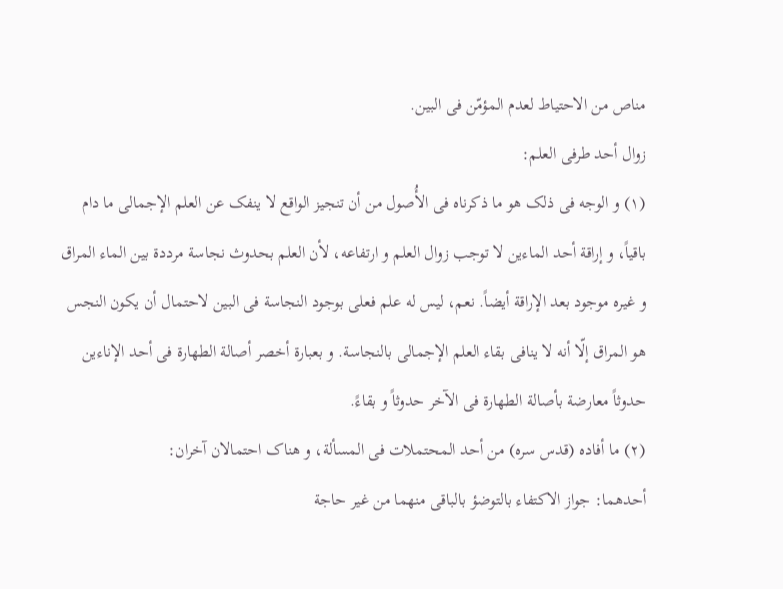مناص من الاحتیاط لعدم المؤمّن فی البین.
زوال أحد طرفی العلم:
(١) و الوجه فی ذلک هو ما ذکرناه فی الأُصول من أن تنجیز الواقع لا ینفک عن العلم الإجمالی ما دام باقیاً، و إراقة أحد الماءین لا توجب زوال العلم و ارتفاعه، لأن العلم بحدوث نجاسة مرددة بین الماء المراق و غیره موجود بعد الإراقة أیضاً. نعم، لیس له علم فعلی بوجود النجاسة فی البین لاحتمال أن یکون النجس هو المراق إلّا أنه لا ینافی بقاء العلم الإجمالی بالنجاسة. و بعبارة أخصر أصالة الطهارة فی أحد الإناءین حدوثاً معارضة بأصالة الطهارة فی الآخر حدوثاً و بقاءً.
(٢) ما أفاده (قدس سره) من أحد المحتملات فی المسألة، و هناک احتمالان آخران:
أحدهما: جواز الاکتفاء بالتوضؤ بالباقی منهما من غیر حاجة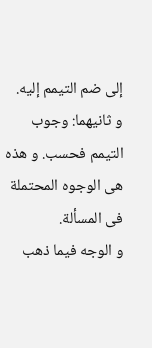إلی ضم التیمم إلیه.
و ثانیهما: وجوب التیمم فحسب. و هذه هی الوجوه المحتملة فی المسألة.
و الوجه فیما ذهب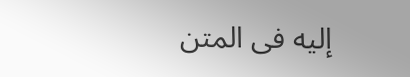إلیه فی المتن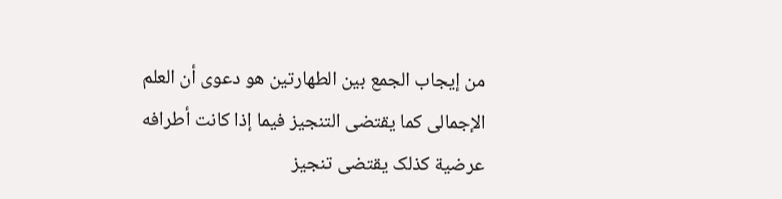من إیجاب الجمع بین الطهارتین هو دعوی أن العلم الإجمالی کما یقتضی التنجیز فیما إذا کانت أطرافه عرضیة کذلک یقتضی تنجیز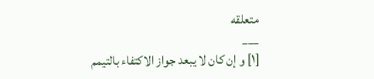متعلقه
___
[١] و إن کان لا یبعد جواز الاکتفاء بالتیمم